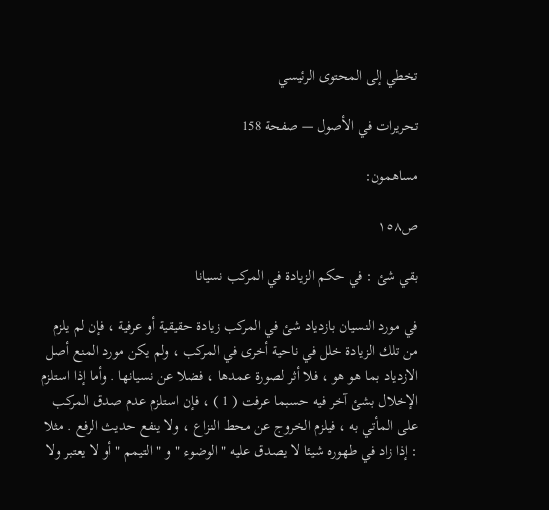تخطي إلى المحتوى الرئيسي

تحريرات في الأصول — صفحة 158

مساهمون:

ص١٥٨

بقي شئ : في حكم الزيادة في المركب نسيانا

في مورد النسيان بازدياد شئ في المركب زيادة حقيقية أو عرفية ، فإن لم يلزم من تلك الزيادة خلل في ناحية أخرى في المركب ، ولم يكن مورد المنع أصل الازدياد بما هو هو ، فلا أثر لصورة عمدها ، فضلا عن نسيانها . وأما إذا استلزم الإخلال بشئ آخر فيه حسبما عرفت ( 1 ) ، فإن استلزم عدم صدق المركب على المأتي به ، فيلزم الخروج عن محط النزاع ، ولا ينفع حديث الرفع . مثلا : إذا زاد في طهوره شيئا لا يصدق عليه " الوضوء " و " التيمم " أو لا يعتبر ولا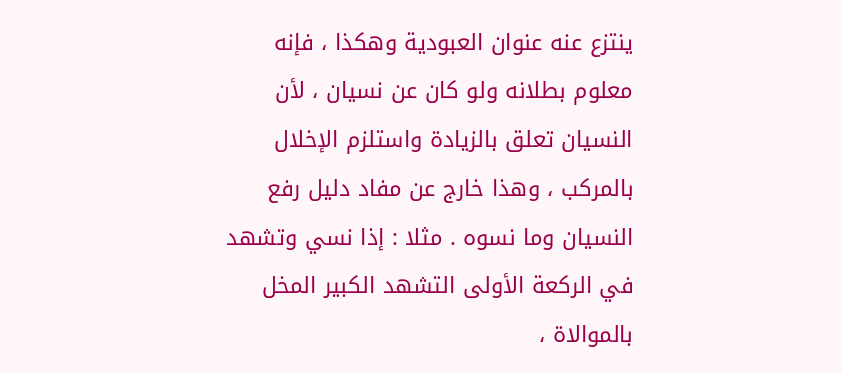ينتزع عنه عنوان العبودية وهكذا ، فإنه معلوم بطلانه ولو كان عن نسيان ، لأن النسيان تعلق بالزيادة واستلزم الإخلال بالمركب ، وهذا خارج عن مفاد دليل رفع النسيان وما نسوه . مثلا : إذا نسي وتشهد في الركعة الأولى التشهد الكبير المخل بالموالاة ،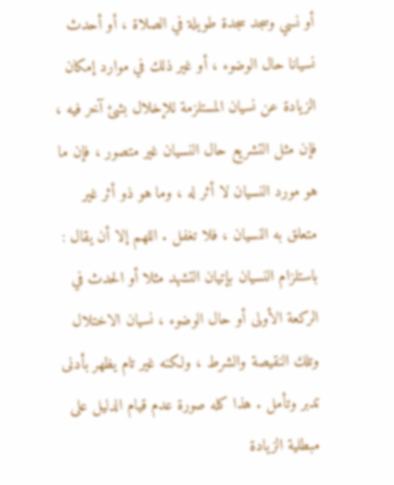أو نسي وسجد سجدة طويلة في الصلاة ، أو أحدث نسيانا حال الوضوء ، أو غير ذلك في موارد إمكان الزيادة عن نسيان المستلزمة للإخلال بشئ آخر فيه ، فإن مثل التشريع حال النسيان غير متصور ، فإن ما هو مورد النسيان لا أثر له ، وما هو ذو أثر غير متعلق به النسيان ، فلا تغفل . اللهم إلا أن يقال : باستلزام النسيان بإتيان التشهد مثلا أو الحدث في الركعة الأولى أو حال الوضوء ، نسيان الاختلال وتلك النقيصة والشرط ، ولكنه غير تام يظهر بأدنى تدبر وتأمل . هذا كله صورة عدم قيام الدليل على مبطلية الزيادة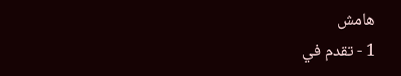هامش
1 - تقدم في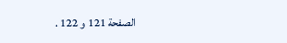الصفحة 121 و 122 .